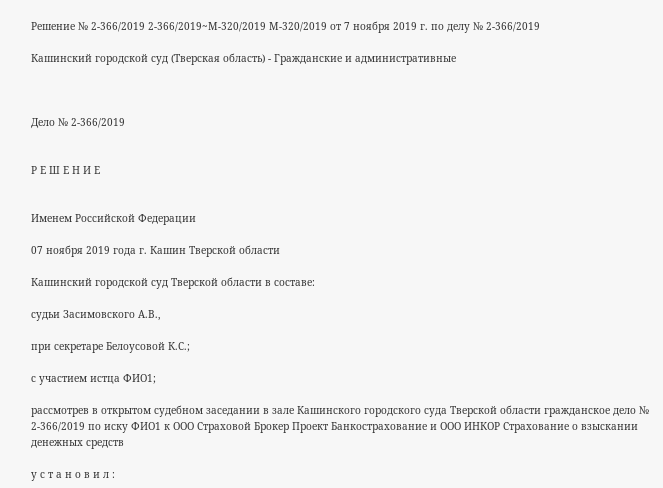Решение № 2-366/2019 2-366/2019~М-320/2019 М-320/2019 от 7 ноября 2019 г. по делу № 2-366/2019

Кашинский городской суд (Тверская область) - Гражданские и административные



Дело № 2-366/2019


Р Е Ш Е Н И Е


Именем Российской Федерации

07 ноября 2019 года г. Кашин Тверской области

Кашинский городской суд Тверской области в составе:

судьи Засимовского А.В.,

при секретаре Белоусовой К.С.;

с участием истца ФИО1;

рассмотрев в открытом судебном заседании в зале Кашинского городского суда Тверской области гражданское дело № 2-366/2019 по иску ФИО1 к ООО Страховой Брокер Проект Банкострахование и ООО ИНКОР Страхование о взыскании денежных средств

у с т а н о в и л :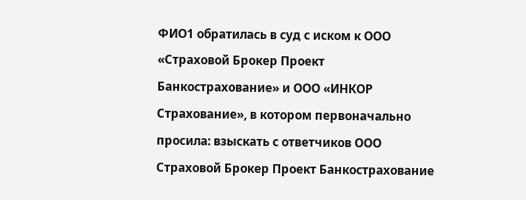ФИО1 обратилась в суд с иском к ООО «Страховой Брокер Проект Банкострахование» и ООО «ИНКОР Страхование», в котором первоначально просила: взыскать с ответчиков ООО Страховой Брокер Проект Банкострахование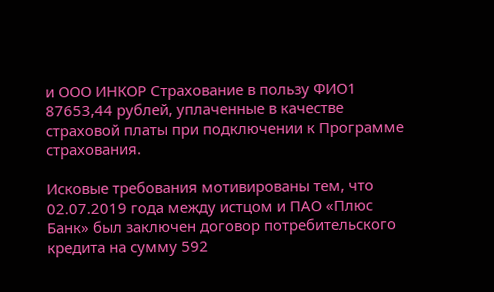и ООО ИНКОР Страхование в пользу ФИО1 87653,44 рублей, уплаченные в качестве страховой платы при подключении к Программе страхования.

Исковые требования мотивированы тем, что 02.07.2019 года между истцом и ПАО «Плюс Банк» был заключен договор потребительского кредита на сумму 592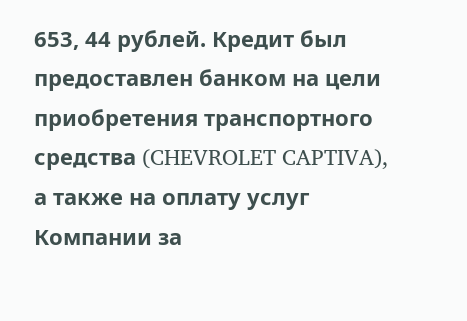653, 44 рублей. Кредит был предоставлен банком на цели приобретения транспортного средства (CHEVROLET CAPTIVA), а также на оплату услуг Компании за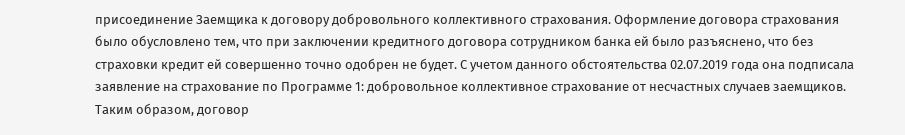присоединение Заемщика к договору добровольного коллективного страхования. Оформление договора страхования было обусловлено тем, что при заключении кредитного договора сотрудником банка ей было разъяснено, что без страховки кредит ей совершенно точно одобрен не будет. С учетом данного обстоятельства 02.07.2019 года она подписала заявление на страхование по Программе 1: добровольное коллективное страхование от несчастных случаев заемщиков. Таким образом, договор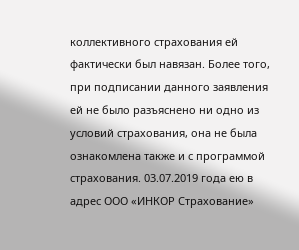коллективного страхования ей фактически был навязан. Более того, при подписании данного заявления ей не было разъяснено ни одно из условий страхования, она не была ознакомлена также и с программой страхования. 03.07.2019 года ею в адрес ООО «ИНКОР Страхование»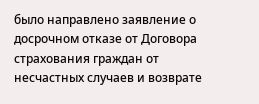было направлено заявление о досрочном отказе от Договора страхования граждан от несчастных случаев и возврате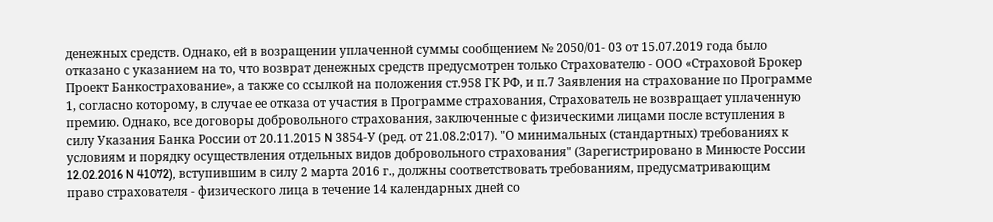денежных средств. Однако, ей в возращении уплаченной суммы сообщением № 2050/01- 03 от 15.07.2019 года было отказано с указанием на то, что возврат денежных средств предусмотрен только Страхователю - ООО «Страховой Брокер Проект Банкострахование», а также со ссылкой на положения ст.958 ГК РФ, и п.7 Заявления на страхование по Программе 1, согласно которому, в случае ее отказа от участия в Программе страхования, Страхователь не возвращает уплаченную премию. Однако, все договоры добровольного страхования, заключенные с физическими лицами после вступления в силу Указания Банка России от 20.11.2015 N 3854-У (ред. от 21.08.2:017). "О минимальных (стандартных) требованиях к условиям и порядку осуществления отдельных видов добровольного страхования" (Зарегистрировано в Минюсте России 12.02.2016 N 41072), вступившим в силу 2 марта 2016 г., должны соответствовать требованиям, предусматривающим право страхователя - физического лица в течение 14 календарных дней со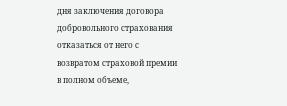дня заключения договора добровольного страхования отказаться от него с возвратом страховой премии в полном объеме,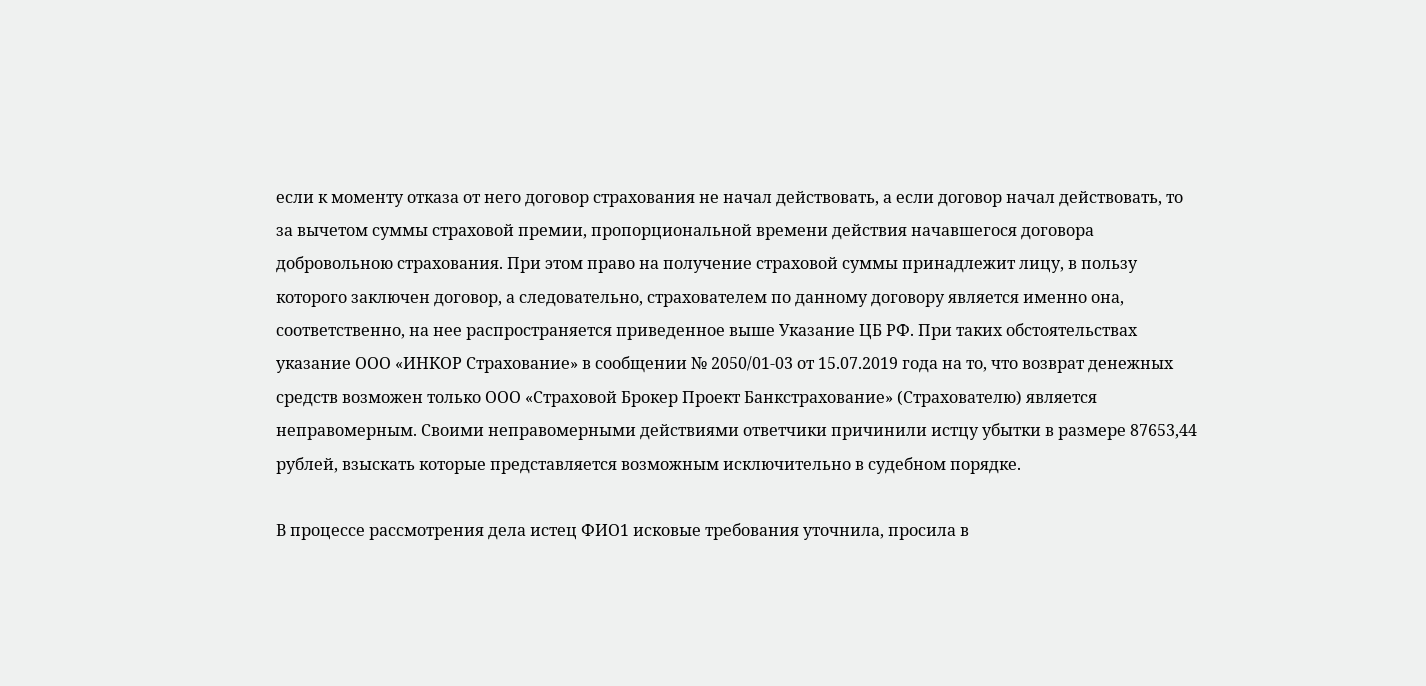если к моменту отказа от него договор страхования не начал действовать, а если договор начал действовать, то за вычетом суммы страховой премии, пропорциональной времени действия начавшегося договора добровольною страхования. При этом право на получение страховой суммы принадлежит лицу, в пользу которого заключен договор, а следовательно, страхователем по данному договору является именно она, соответственно, на нее распространяется приведенное выше Указание ЦБ РФ. При таких обстоятельствах указание ООО «ИНКОР Страхование» в сообщении № 2050/01-03 от 15.07.2019 года на то, что возврат денежных средств возможен только ООО «Страховой Брокер Проект Банкстрахование» (Страхователю) является неправомерным. Своими неправомерными действиями ответчики причинили истцу убытки в размере 87653,44 рублей, взыскать которые представляется возможным исключительно в судебном порядке.

В процессе рассмотрения дела истец ФИО1 исковые требования уточнила, просила в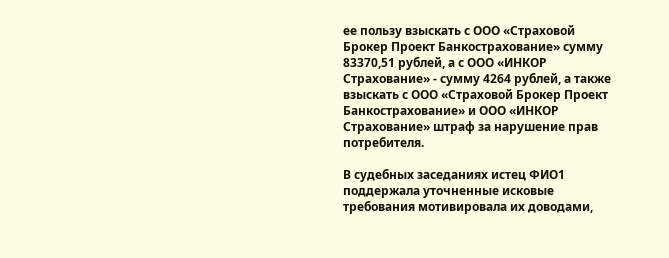ее пользу взыскать с ООО «Страховой Брокер Проект Банкострахование» сумму 83370,51 рублей, а с ООО «ИНКОР Страхование» - сумму 4264 рублей, а также взыскать с ООО «Страховой Брокер Проект Банкострахование» и ООО «ИНКОР Страхование» штраф за нарушение прав потребителя.

В судебных заседаниях истец ФИО1 поддержала уточненные исковые требования мотивировала их доводами,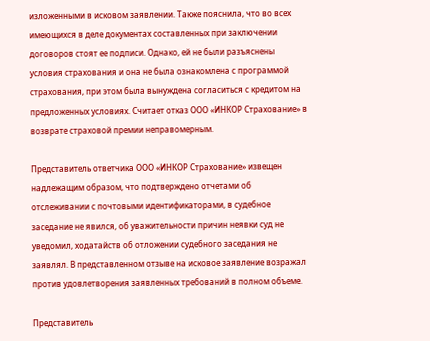изложенными в исковом заявлении. Также пояснила, что во всех имеющихся в деле документах составленных при заключении договоров стоят ее подписи. Однако, ей не были разъяснены условия страхования и она не была ознакомлена с программой страхования, при этом была вынуждена согласиться с кредитом на предложенных условиях. Считает отказ ООО «ИНКОР Страхование» в возврате страховой премии неправомерным.

Представитель ответчика ООО «ИНКОР Страхование» извещен надлежащим образом, что подтверждено отчетами об отслеживании с почтовыми идентификаторами, в судебное заседание не явился, об уважительности причин неявки суд не уведомил, ходатайств об отложении судебного заседания не заявлял. В представленном отзыве на исковое заявление возражал против удовлетворения заявленных требований в полном объеме.

Представитель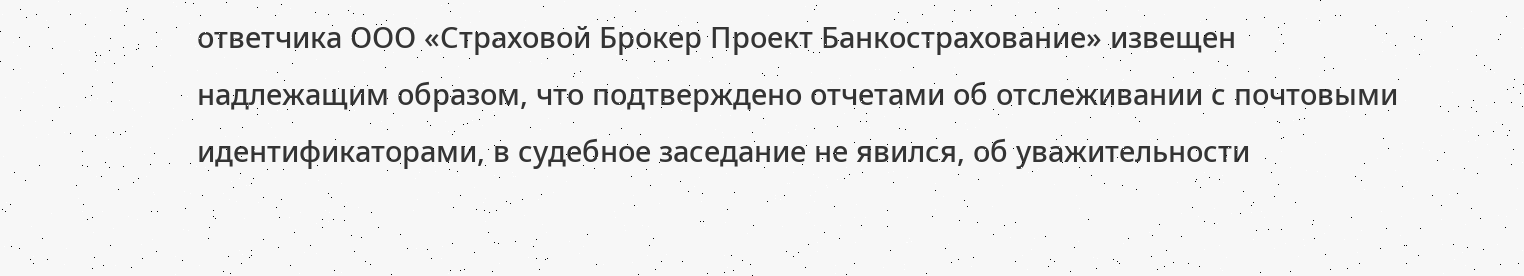ответчика ООО «Страховой Брокер Проект Банкострахование» извещен надлежащим образом, что подтверждено отчетами об отслеживании с почтовыми идентификаторами, в судебное заседание не явился, об уважительности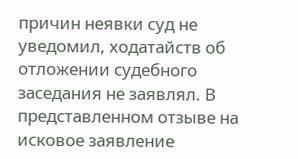причин неявки суд не уведомил, ходатайств об отложении судебного заседания не заявлял. В представленном отзыве на исковое заявление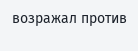возражал против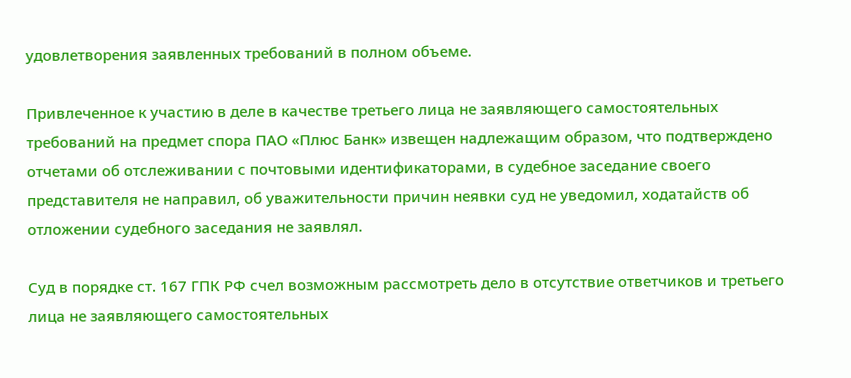удовлетворения заявленных требований в полном объеме.

Привлеченное к участию в деле в качестве третьего лица не заявляющего самостоятельных требований на предмет спора ПАО «Плюс Банк» извещен надлежащим образом, что подтверждено отчетами об отслеживании с почтовыми идентификаторами, в судебное заседание своего представителя не направил, об уважительности причин неявки суд не уведомил, ходатайств об отложении судебного заседания не заявлял.

Суд в порядке ст. 167 ГПК РФ счел возможным рассмотреть дело в отсутствие ответчиков и третьего лица не заявляющего самостоятельных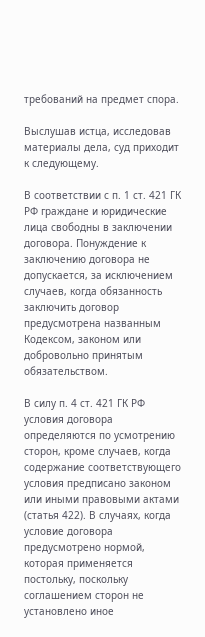требований на предмет спора.

Выслушав истца, исследовав материалы дела, суд приходит к следующему.

В соответствии с п. 1 ст. 421 ГК РФ граждане и юридические лица свободны в заключении договора. Понуждение к заключению договора не допускается, за исключением случаев, когда обязанность заключить договор предусмотрена названным Кодексом, законом или добровольно принятым обязательством.

В силу п. 4 ст. 421 ГК РФ условия договора определяются по усмотрению сторон, кроме случаев, когда содержание соответствующего условия предписано законом или иными правовыми актами (статья 422). В случаях, когда условие договора предусмотрено нормой, которая применяется постольку, поскольку соглашением сторон не установлено иное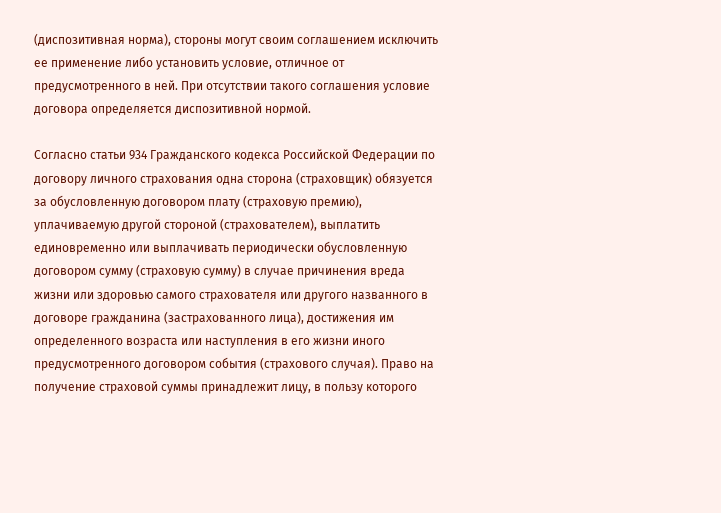(диспозитивная норма), стороны могут своим соглашением исключить ее применение либо установить условие, отличное от предусмотренного в ней. При отсутствии такого соглашения условие договора определяется диспозитивной нормой.

Согласно статьи 934 Гражданского кодекса Российской Федерации по договору личного страхования одна сторона (страховщик) обязуется за обусловленную договором плату (страховую премию), уплачиваемую другой стороной (страхователем), выплатить единовременно или выплачивать периодически обусловленную договором сумму (страховую сумму) в случае причинения вреда жизни или здоровью самого страхователя или другого названного в договоре гражданина (застрахованного лица), достижения им определенного возраста или наступления в его жизни иного предусмотренного договором события (страхового случая). Право на получение страховой суммы принадлежит лицу, в пользу которого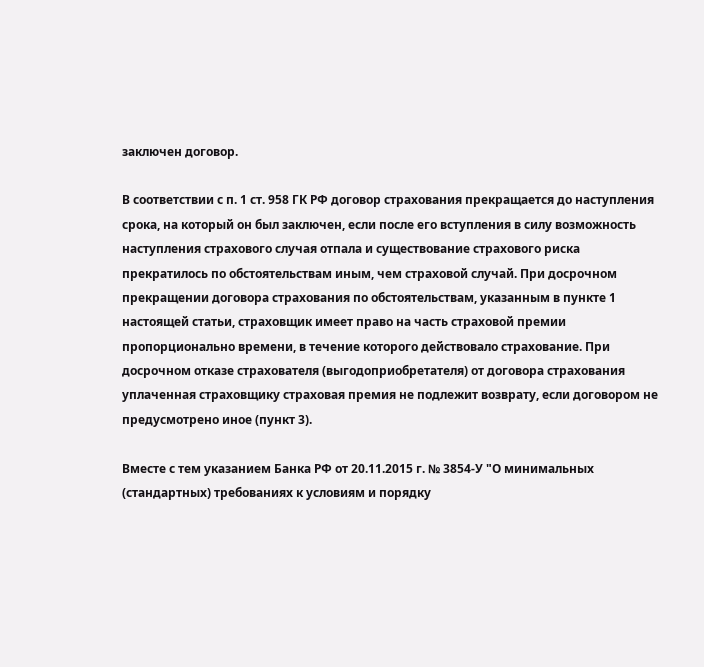заключен договор.

В соответствии с п. 1 ст. 958 ГК РФ договор страхования прекращается до наступления срока, на который он был заключен, если после его вступления в силу возможность наступления страхового случая отпала и существование страхового риска прекратилось по обстоятельствам иным, чем страховой случай. При досрочном прекращении договора страхования по обстоятельствам, указанным в пункте 1 настоящей статьи, страховщик имеет право на часть страховой премии пропорционально времени, в течение которого действовало страхование. При досрочном отказе страхователя (выгодоприобретателя) от договора страхования уплаченная страховщику страховая премия не подлежит возврату, если договором не предусмотрено иное (пункт 3).

Вместе с тем указанием Банка РФ от 20.11.2015 г. № 3854-У "О минимальных (стандартных) требованиях к условиям и порядку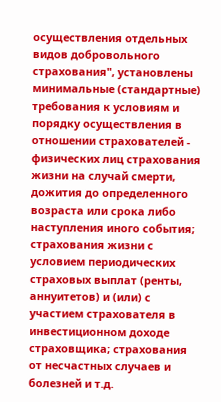осуществления отдельных видов добровольного страхования", установлены минимальные (стандартные) требования к условиям и порядку осуществления в отношении страхователей - физических лиц страхования жизни на случай смерти, дожития до определенного возраста или срока либо наступления иного события; страхования жизни с условием периодических страховых выплат (ренты, аннуитетов) и (или) с участием страхователя в инвестиционном доходе страховщика; страхования от несчастных случаев и болезней и т.д.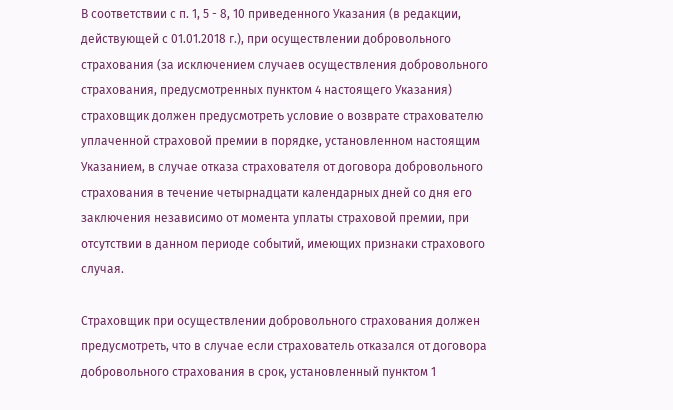В соответствии с п. 1, 5 - 8, 10 приведенного Указания (в редакции, действующей с 01.01.2018 г.), при осуществлении добровольного страхования (за исключением случаев осуществления добровольного страхования, предусмотренных пунктом 4 настоящего Указания) страховщик должен предусмотреть условие о возврате страхователю уплаченной страховой премии в порядке, установленном настоящим Указанием, в случае отказа страхователя от договора добровольного страхования в течение четырнадцати календарных дней со дня его заключения независимо от момента уплаты страховой премии, при отсутствии в данном периоде событий, имеющих признаки страхового случая.

Страховщик при осуществлении добровольного страхования должен предусмотреть, что в случае если страхователь отказался от договора добровольного страхования в срок, установленный пунктом 1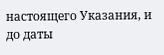настоящего Указания, и до даты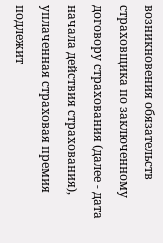возникновения обязательств страховщика по заключенному договору страхования (далее - дата начала действия страхования), уплаченная страховая премия подлежит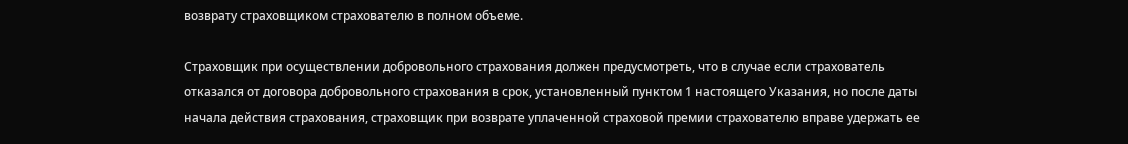возврату страховщиком страхователю в полном объеме.

Страховщик при осуществлении добровольного страхования должен предусмотреть, что в случае если страхователь отказался от договора добровольного страхования в срок, установленный пунктом 1 настоящего Указания, но после даты начала действия страхования, страховщик при возврате уплаченной страховой премии страхователю вправе удержать ее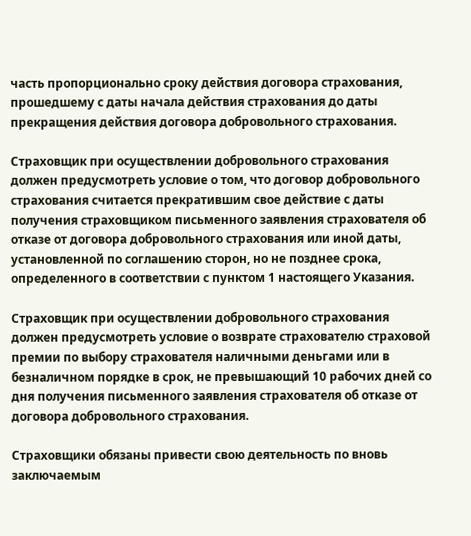часть пропорционально сроку действия договора страхования, прошедшему с даты начала действия страхования до даты прекращения действия договора добровольного страхования.

Страховщик при осуществлении добровольного страхования должен предусмотреть условие о том, что договор добровольного страхования считается прекратившим свое действие с даты получения страховщиком письменного заявления страхователя об отказе от договора добровольного страхования или иной даты, установленной по соглашению сторон, но не позднее срока, определенного в соответствии с пунктом 1 настоящего Указания.

Страховщик при осуществлении добровольного страхования должен предусмотреть условие о возврате страхователю страховой премии по выбору страхователя наличными деньгами или в безналичном порядке в срок, не превышающий 10 рабочих дней со дня получения письменного заявления страхователя об отказе от договора добровольного страхования.

Страховщики обязаны привести свою деятельность по вновь заключаемым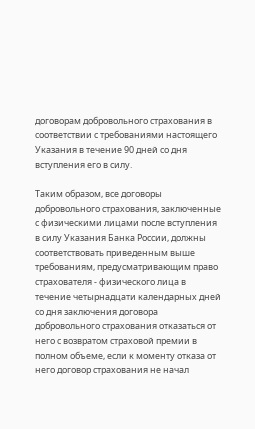договорам добровольного страхования в соответствии с требованиями настоящего Указания в течение 90 дней со дня вступления его в силу.

Таким образом, все договоры добровольного страхования, заключенные с физическими лицами после вступления в силу Указания Банка России, должны соответствовать приведенным выше требованиям, предусматривающим право страхователя - физического лица в течение четырнадцати календарных дней со дня заключения договора добровольного страхования отказаться от него с возвратом страховой премии в полном объеме, если к моменту отказа от него договор страхования не начал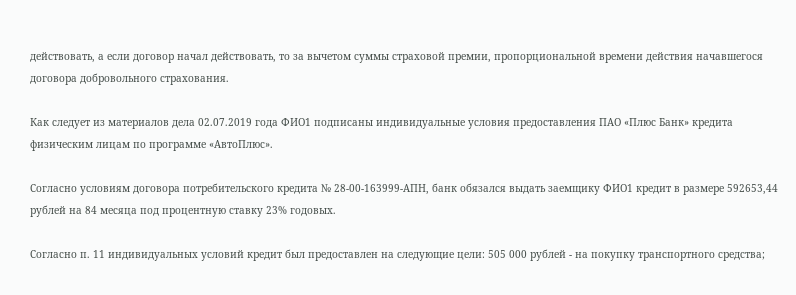действовать, а если договор начал действовать, то за вычетом суммы страховой премии, пропорциональной времени действия начавшегося договора добровольного страхования.

Как следует из материалов дела 02.07.2019 года ФИО1 подписаны индивидуальные условия предоставления ПАО «Плюс Банк» кредита физическим лицам по программе «АвтоПлюс».

Согласно условиям договора потребительского кредита № 28-00-163999-АПН, банк обязался выдать заемщику ФИО1 кредит в размере 592653,44 рублей на 84 месяца под процентную ставку 23% годовых.

Согласно п. 11 индивидуальных условий кредит был предоставлен на следующие цели: 505 000 рублей - на покупку транспортного средства;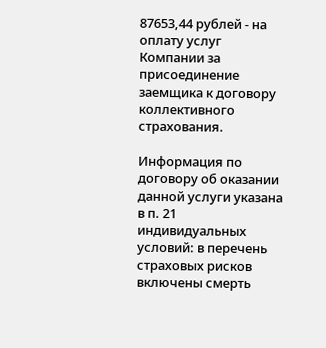87653,44 рублей - на оплату услуг Компании за присоединение заемщика к договору коллективного страхования.

Информация по договору об оказании данной услуги указана в п. 21 индивидуальных условий: в перечень страховых рисков включены смерть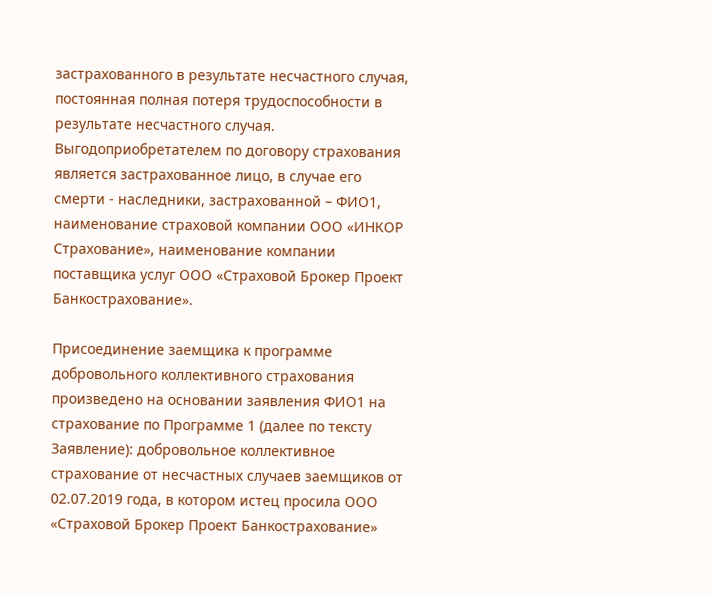застрахованного в результате несчастного случая, постоянная полная потеря трудоспособности в результате несчастного случая. Выгодоприобретателем по договору страхования является застрахованное лицо, в случае его смерти - наследники, застрахованной – ФИО1, наименование страховой компании ООО «ИНКОР Страхование», наименование компании поставщика услуг ООО «Страховой Брокер Проект Банкострахование».

Присоединение заемщика к программе добровольного коллективного страхования произведено на основании заявления ФИО1 на страхование по Программе 1 (далее по тексту Заявление): добровольное коллективное страхование от несчастных случаев заемщиков от 02.07.2019 года, в котором истец просила ООО «Страховой Брокер Проект Банкострахование»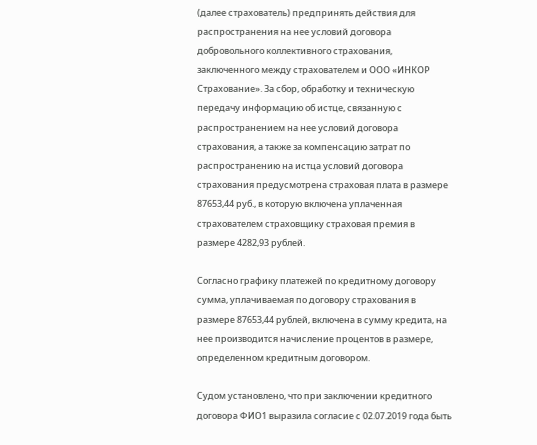(далее страхователь) предпринять действия для распространения на нее условий договора добровольного коллективного страхования, заключенного между страхователем и ООО «ИНКОР Страхование». За сбор, обработку и техническую передачу информацию об истце, связанную с распространением на нее условий договора страхования, а также за компенсацию затрат по распространению на истца условий договора страхования предусмотрена страховая плата в размере 87653,44 руб., в которую включена уплаченная страхователем страховщику страховая премия в размере 4282,93 рублей.

Согласно графику платежей по кредитному договору сумма, уплачиваемая по договору страхования в размере 87653,44 рублей, включена в сумму кредита, на нее производится начисление процентов в размере, определенном кредитным договором.

Судом установлено, что при заключении кредитного договора ФИО1 выразила согласие с 02.07.2019 года быть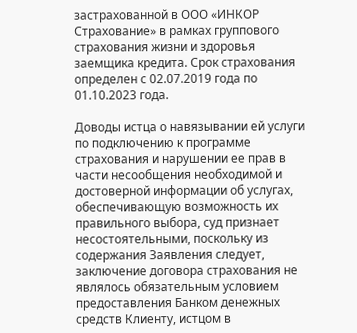застрахованной в ООО «ИНКОР Страхование» в рамках группового страхования жизни и здоровья заемщика кредита. Срок страхования определен с 02.07.2019 года по 01.10.2023 года.

Доводы истца о навязывании ей услуги по подключению к программе страхования и нарушении ее прав в части несообщения необходимой и достоверной информации об услугах, обеспечивающую возможность их правильного выбора, суд признает несостоятельными, поскольку из содержания Заявления следует, заключение договора страхования не являлось обязательным условием предоставления Банком денежных средств Клиенту, истцом в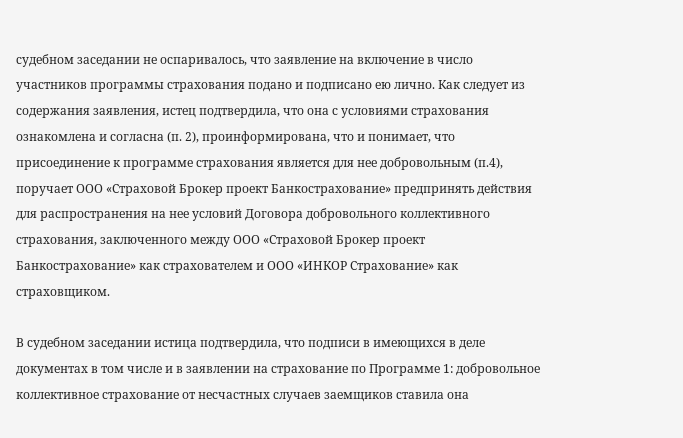судебном заседании не оспаривалось, что заявление на включение в число участников программы страхования подано и подписано ею лично. Как следует из содержания заявления, истец подтвердила, что она с условиями страхования ознакомлена и согласна (п. 2), проинформирована, что и понимает, что присоединение к программе страхования является для нее добровольным (п.4), поручает ООО «Страховой Брокер проект Банкострахование» предпринять действия для распространения на нее условий Договора добровольного коллективного страхования, заключенного между ООО «Страховой Брокер проект Банкострахование» как страхователем и ООО «ИНКОР Страхование» как страховщиком.

В судебном заседании истица подтвердила, что подписи в имеющихся в деле документах в том числе и в заявлении на страхование по Программе 1: добровольное коллективное страхование от несчастных случаев заемщиков ставила она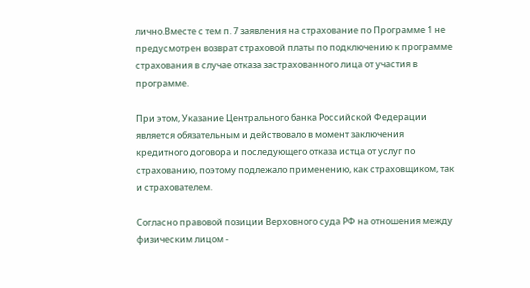лично.Вместе с тем п. 7 заявления на страхование по Программе 1 не предусмотрен возврат страховой платы по подключению к программе страхования в случае отказа застрахованного лица от участия в программе.

При этом, Указание Центрального банка Российской Федерации является обязательным и действовало в момент заключения кредитного договора и последующего отказа истца от услуг по страхованию, поэтому подлежало применению, как страховщиком, так и страхователем.

Согласно правовой позиции Верховного суда РФ на отношения между физическим лицом -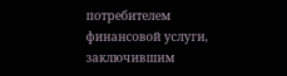потребителем финансовой услуги, заключившим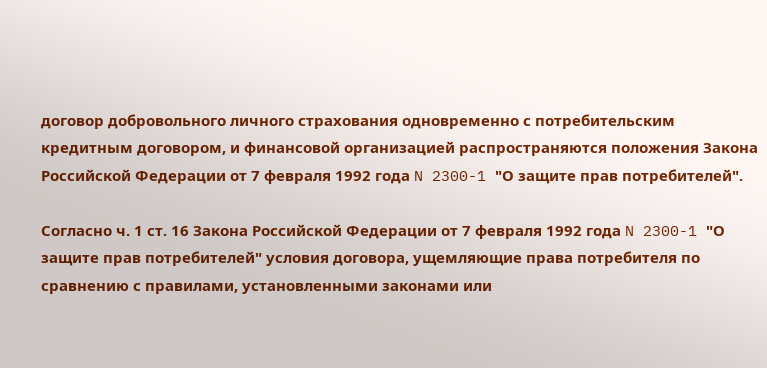договор добровольного личного страхования одновременно с потребительским кредитным договором, и финансовой организацией распространяются положения Закона Российской Федерации от 7 февраля 1992 года N 2300-1 "О защите прав потребителей".

Согласно ч. 1 ст. 16 Закона Российской Федерации от 7 февраля 1992 года N 2300-1 "О защите прав потребителей" условия договора, ущемляющие права потребителя по сравнению с правилами, установленными законами или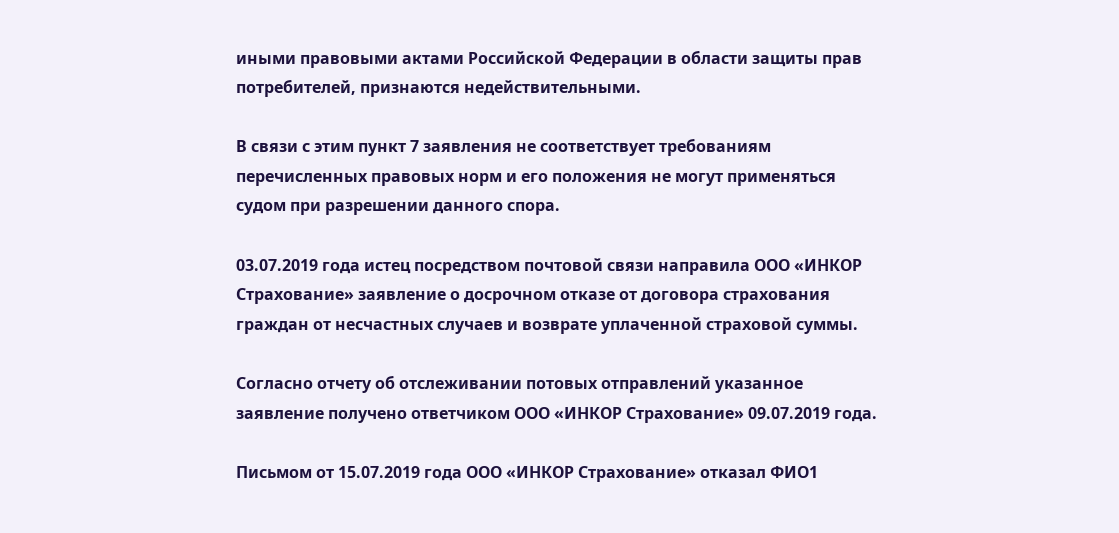иными правовыми актами Российской Федерации в области защиты прав потребителей, признаются недействительными.

В связи с этим пункт 7 заявления не соответствует требованиям перечисленных правовых норм и его положения не могут применяться судом при разрешении данного спора.

03.07.2019 года истец посредством почтовой связи направила ООО «ИНКОР Страхование» заявление о досрочном отказе от договора страхования граждан от несчастных случаев и возврате уплаченной страховой суммы.

Согласно отчету об отслеживании потовых отправлений указанное заявление получено ответчиком ООО «ИНКОР Страхование» 09.07.2019 года.

Письмом от 15.07.2019 года ООО «ИНКОР Страхование» отказал ФИО1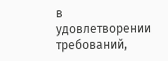в удовлетворении требований,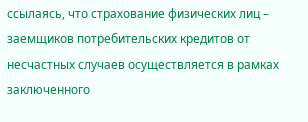ссылаясь, что страхование физических лиц – заемщиков потребительских кредитов от несчастных случаев осуществляется в рамках заключенного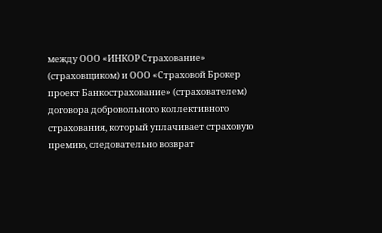между ООО «ИНКОР Страхование» (страховщиком) и ООО «Страховой Брокер проект Банкострахование» (страхователем) договора добровольного коллективного страхования, который уплачивает страховую премию, следовательно возврат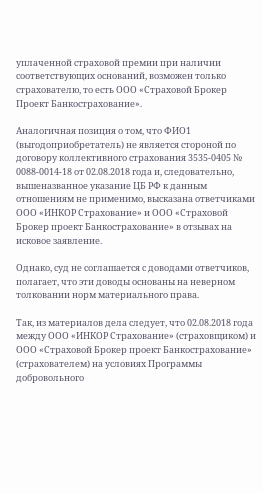уплаченной страховой премии при наличии соответствующих оснований, возможен только страхователю, то есть ООО «Страховой Брокер Проект Банкострахование».

Аналогичная позиция о том, что ФИО1 (выгодоприобретатель) не является стороной по договору коллективного страхования 3535-0405 № 0088-0014-18 от 02.08.2018 года и, следовательно, вышеназванное указание ЦБ РФ к данным отношениям не применимо, высказана ответчиками ООО «ИНКОР Страхование» и ООО «Страховой Брокер проект Банкострахование» в отзывах на исковое заявление.

Однако, суд не соглашается с доводами ответчиков, полагает, что эти доводы основаны на неверном толковании норм материального права.

Так, из материалов дела следует, что 02.08.2018 года между ООО «ИНКОР Страхование» (страховщиком) и ООО «Страховой Брокер проект Банкострахование» (страхователем) на условиях Программы добровольного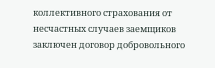коллективного страхования от несчастных случаев заемщиков заключен договор добровольного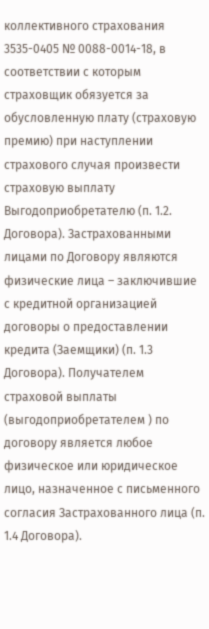коллективного страхования 3535-0405 № 0088-0014-18, в соответствии с которым страховщик обязуется за обусловленную плату (страховую премию) при наступлении страхового случая произвести страховую выплату Выгодоприобретателю (п. 1.2. Договора). Застрахованными лицами по Договору являются физические лица – заключившие с кредитной организацией договоры о предоставлении кредита (Заемщики) (п. 1.3 Договора). Получателем страховой выплаты (выгодоприобретателем ) по договору является любое физическое или юридическое лицо, назначенное с письменного согласия Застрахованного лица (п. 1.4 Договора).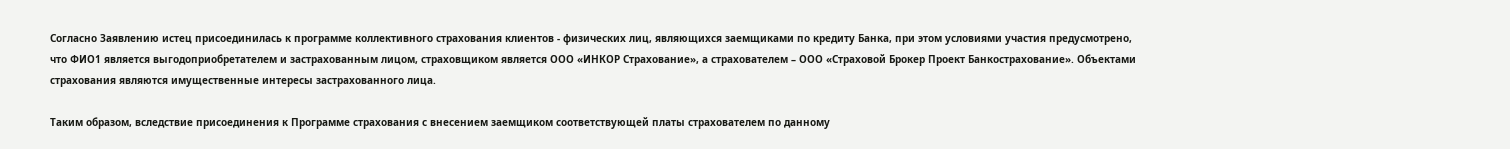Согласно Заявлению истец присоединилась к программе коллективного страхования клиентов - физических лиц, являющихся заемщиками по кредиту Банка, при этом условиями участия предусмотрено, что ФИО1 является выгодоприобретателем и застрахованным лицом, страховщиком является ООО «ИНКОР Страхование», а страхователем – ООО «Страховой Брокер Проект Банкострахование». Объектами страхования являются имущественные интересы застрахованного лица.

Таким образом, вследствие присоединения к Программе страхования с внесением заемщиком соответствующей платы страхователем по данному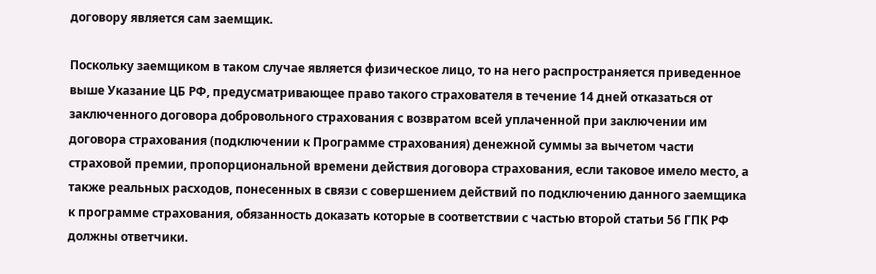договору является сам заемщик.

Поскольку заемщиком в таком случае является физическое лицо, то на него распространяется приведенное выше Указание ЦБ РФ, предусматривающее право такого страхователя в течение 14 дней отказаться от заключенного договора добровольного страхования с возвратом всей уплаченной при заключении им договора страхования (подключении к Программе страхования) денежной суммы за вычетом части страховой премии, пропорциональной времени действия договора страхования, если таковое имело место, а также реальных расходов, понесенных в связи с совершением действий по подключению данного заемщика к программе страхования, обязанность доказать которые в соответствии с частью второй статьи 56 ГПК РФ должны ответчики.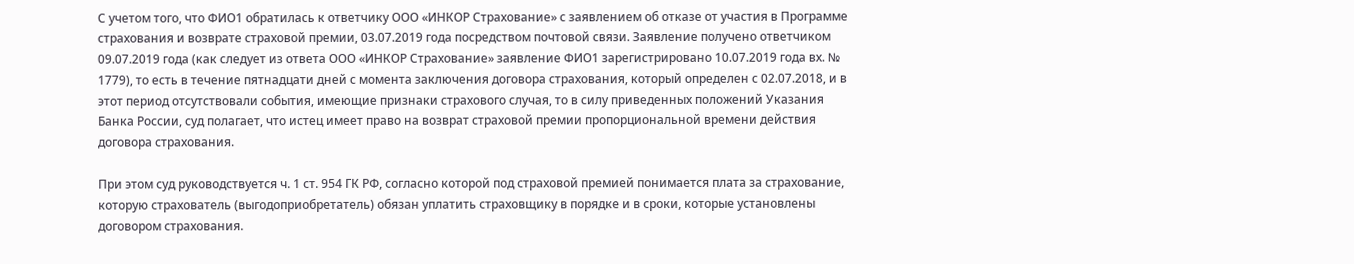С учетом того, что ФИО1 обратилась к ответчику ООО «ИНКОР Страхование» с заявлением об отказе от участия в Программе страхования и возврате страховой премии, 03.07.2019 года посредством почтовой связи. Заявление получено ответчиком 09.07.2019 года (как следует из ответа ООО «ИНКОР Страхование» заявление ФИО1 зарегистрировано 10.07.2019 года вх. № 1779), то есть в течение пятнадцати дней с момента заключения договора страхования, который определен с 02.07.2018, и в этот период отсутствовали события, имеющие признаки страхового случая, то в силу приведенных положений Указания Банка России, суд полагает, что истец имеет право на возврат страховой премии пропорциональной времени действия договора страхования.

При этом суд руководствуется ч. 1 ст. 954 ГК РФ, согласно которой под страховой премией понимается плата за страхование, которую страхователь (выгодоприобретатель) обязан уплатить страховщику в порядке и в сроки, которые установлены договором страхования.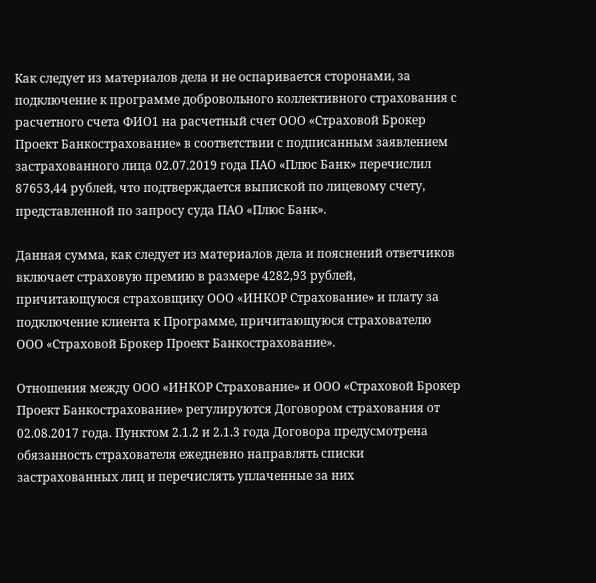Как следует из материалов дела и не оспаривается сторонами, за подключение к программе добровольного коллективного страхования с расчетного счета ФИО1 на расчетный счет ООО «Страховой Брокер Проект Банкострахование» в соответствии с подписанным заявлением застрахованного лица 02.07.2019 года ПАО «Плюс Банк» перечислил 87653,44 рублей, что подтверждается выпиской по лицевому счету, представленной по запросу суда ПАО «Плюс Банк».

Данная сумма, как следует из материалов дела и пояснений ответчиков включает страховую премию в размере 4282,93 рублей, причитающуюся страховщику ООО «ИНКОР Страхование» и плату за подключение клиента к Программе, причитающуюся страхователю ООО «Страховой Брокер Проект Банкострахование».

Отношения между ООО «ИНКОР Страхование» и ООО «Страховой Брокер Проект Банкострахование» регулируются Договором страхования от 02.08.2017 года. Пунктом 2.1.2 и 2.1.3 года Договора предусмотрена обязанность страхователя ежедневно направлять списки застрахованных лиц и перечислять уплаченные за них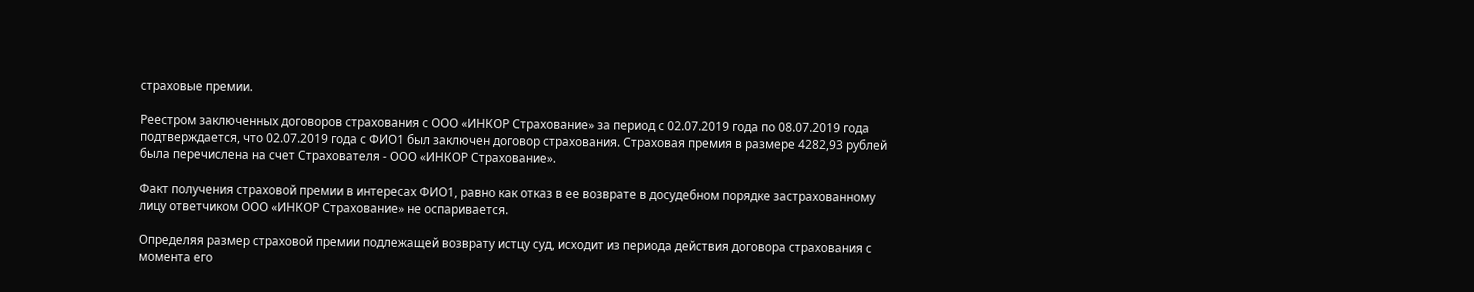страховые премии.

Реестром заключенных договоров страхования с ООО «ИНКОР Страхование» за период с 02.07.2019 года по 08.07.2019 года подтверждается, что 02.07.2019 года с ФИО1 был заключен договор страхования. Страховая премия в размере 4282,93 рублей была перечислена на счет Страхователя - ООО «ИНКОР Страхование».

Факт получения страховой премии в интересах ФИО1, равно как отказ в ее возврате в досудебном порядке застрахованному лицу ответчиком ООО «ИНКОР Страхование» не оспаривается.

Определяя размер страховой премии подлежащей возврату истцу суд, исходит из периода действия договора страхования с момента его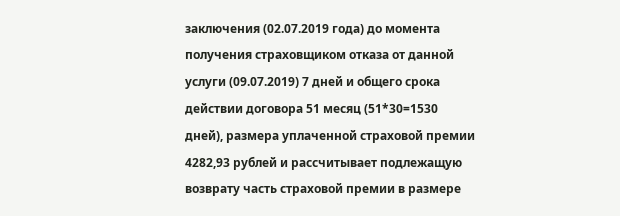заключения (02.07.2019 года) до момента получения страховщиком отказа от данной услуги (09.07.2019) 7 дней и общего срока действии договора 51 месяц (51*30=1530 дней), размера уплаченной страховой премии 4282,93 рублей и рассчитывает подлежащую возврату часть страховой премии в размере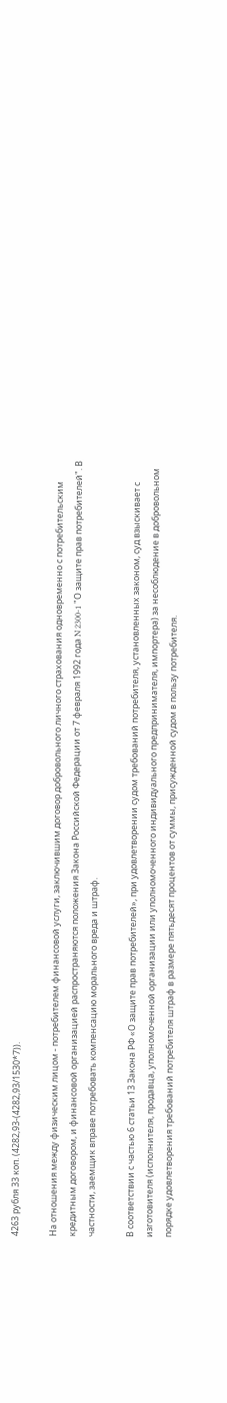4263 рубля 33 коп. (4282,93-(4282,93/1530*7)).

На отношения между физическим лицом - потребителем финансовой услуги, заключившим договор добровольного личного страхования одновременно с потребительским кредитным договором, и финансовой организацией распространяются положения Закона Российской Федерации от 7 февраля 1992 года N 2300-1 "О защите прав потребителей". В частности, заемщик вправе потребовать компенсацию морального вреда и штраф.

В соответствии с частью 6 статьи 13 Закона РФ «О защите прав потребителей», при удовлетворении судом требований потребителя, установленных законом, суд взыскивает с изготовителя (исполнителя, продавца, уполномоченной организации или уполномоченного индивидуального предпринимателя, импортера) за несоблюдение в добровольном порядке удовлетворения требований потребителя штраф в размере пятьдесят процентов от суммы, присужденной судом в пользу потребителя.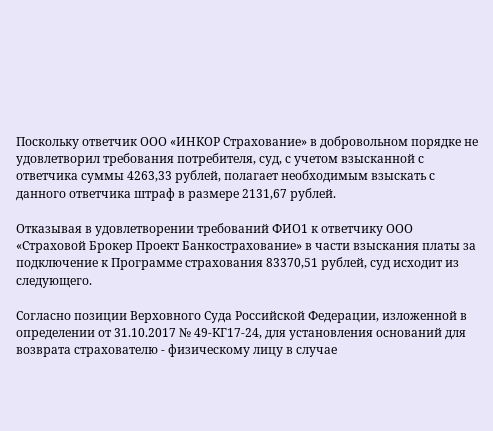Поскольку ответчик ООО «ИНКОР Страхование» в добровольном порядке не удовлетворил требования потребителя, суд, с учетом взысканной с ответчика суммы 4263,33 рублей, полагает необходимым взыскать с данного ответчика штраф в размере 2131,67 рублей.

Отказывая в удовлетворении требований ФИО1 к ответчику ООО «Страховой Брокер Проект Банкострахование» в части взыскания платы за подключение к Программе страхования 83370,51 рублей, суд исходит из следующего.

Согласно позиции Верховного Суда Российской Федерации, изложенной в определении от 31.10.2017 № 49-КГ17-24, для установления оснований для возврата страхователю - физическому лицу в случае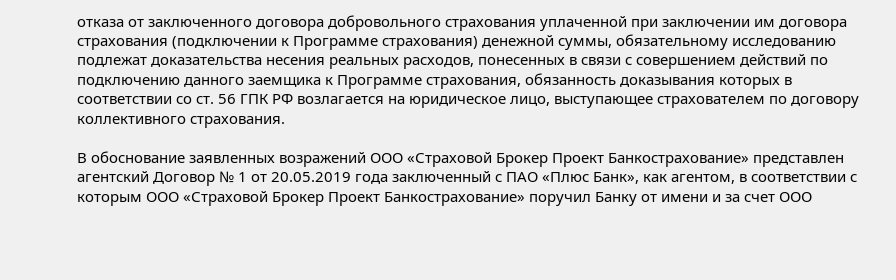отказа от заключенного договора добровольного страхования уплаченной при заключении им договора страхования (подключении к Программе страхования) денежной суммы, обязательному исследованию подлежат доказательства несения реальных расходов, понесенных в связи с совершением действий по подключению данного заемщика к Программе страхования, обязанность доказывания которых в соответствии со ст. 56 ГПК РФ возлагается на юридическое лицо, выступающее страхователем по договору коллективного страхования.

В обоснование заявленных возражений ООО «Страховой Брокер Проект Банкострахование» представлен агентский Договор № 1 от 20.05.2019 года заключенный с ПАО «Плюс Банк», как агентом, в соответствии с которым ООО «Страховой Брокер Проект Банкострахование» поручил Банку от имени и за счет ООО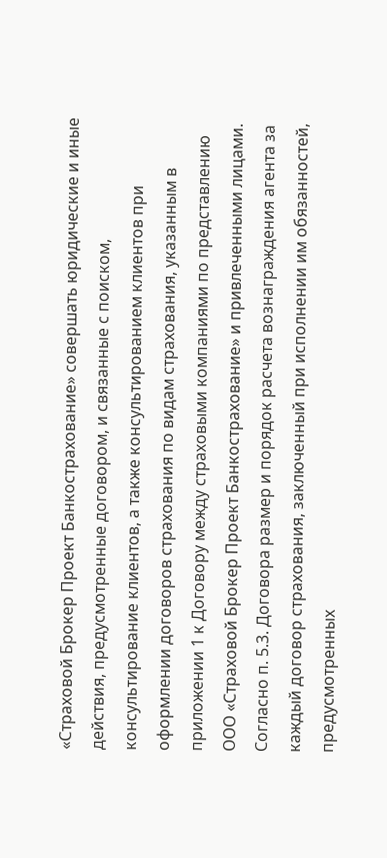«Страховой Брокер Проект Банкострахование» совершать юридические и иные действия, предусмотренные договором, и связанные с поиском, консультирование клиентов, а также консультированием клиентов при оформлении договоров страхования по видам страхования, указанным в приложении 1 к Договору между страховыми компаниями по представлению ООО «Страховой Брокер Проект Банкострахование» и привлеченными лицами. Согласно п. 5.3. Договора размер и порядок расчета вознаграждения агента за каждый договор страхования, заключенный при исполнении им обязанностей, предусмотренных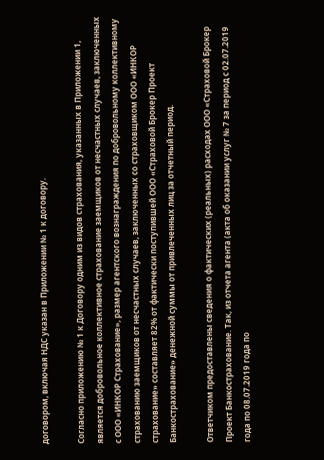договором, включая НДС указан в Приложении № 1 к договору.

Согласно приложению № 1 к Договору одним из видов страхования, указанных в Приложении 1, является добровольное коллективное страхование заемщиков от несчастных случаев, заключенных с ООО «ИНКОР Страхование», размер агентского вознаграждения по добровольному коллективному страхованию заемщиков от несчастных случаев, заключенных со страховщиком ООО «ИНКОР страхование» составляет 82% от фактически поступившей ООО «Страховой Брокер Проект Банкострахование» денежной суммы от привлеченных лиц за отчетный период.

Ответчиком предоставлены сведения о фактических (реальных) расходах ООО «Страховой Брокер Проект Банкострахование. Так, из отчета агента (акта об оказании услуг № 7 за период с 02.07.2019 года по 08.07.2019 года по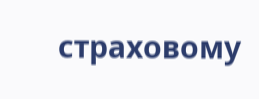страховому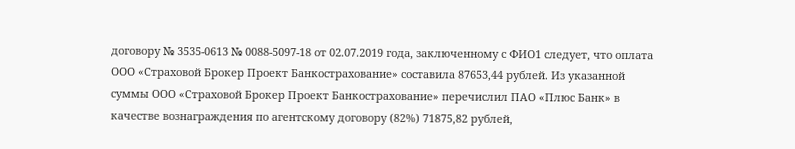договору № 3535-0613 № 0088-5097-18 от 02.07.2019 года, заключенному с ФИО1 следует, что оплата ООО «Страховой Брокер Проект Банкострахование» составила 87653,44 рублей. Из указанной суммы ООО «Страховой Брокер Проект Банкострахование» перечислил ПАО «Плюс Банк» в качестве вознаграждения по агентскому договору (82%) 71875,82 рублей,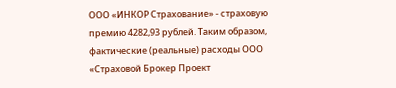ООО «ИНКОР Страхование» - страховую премию 4282,93 рублей. Таким образом, фактические (реальные) расходы ООО «Страховой Брокер Проект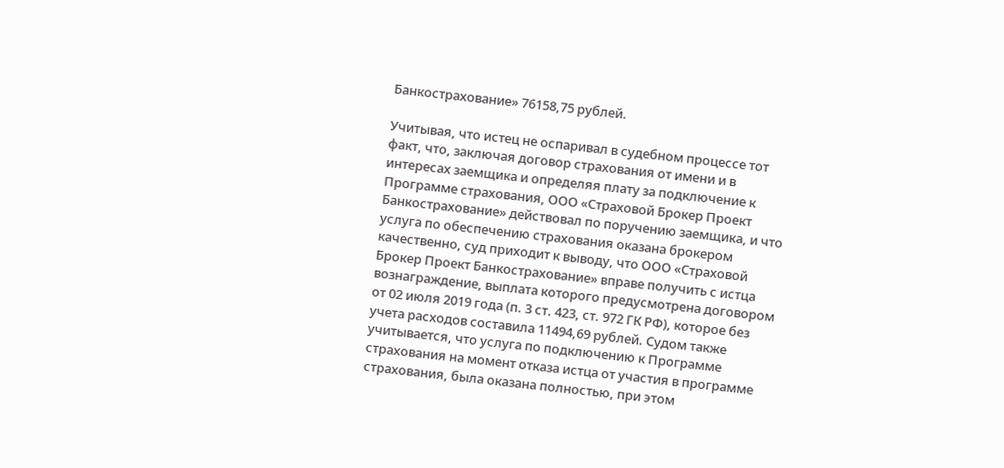Банкострахование» 76158,75 рублей.

Учитывая, что истец не оспаривал в судебном процессе тот факт, что, заключая договор страхования от имени и в интересах заемщика и определяя плату за подключение к Программе страхования, ООО «Страховой Брокер Проект Банкострахование» действовал по поручению заемщика, и что услуга по обеспечению страхования оказана брокером качественно, суд приходит к выводу, что ООО «Страховой Брокер Проект Банкострахование» вправе получить с истца вознаграждение, выплата которого предусмотрена договором от 02 июля 2019 года (п. 3 ст. 423, ст. 972 ГК РФ), которое без учета расходов составила 11494,69 рублей. Судом также учитывается, что услуга по подключению к Программе страхования на момент отказа истца от участия в программе страхования, была оказана полностью, при этом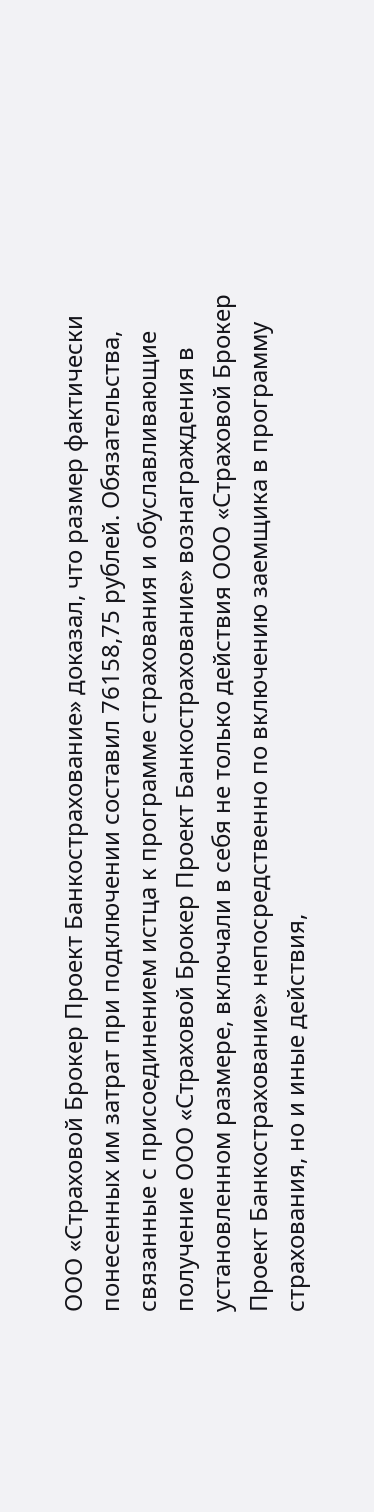ООО «Страховой Брокер Проект Банкострахование» доказал, что размер фактически понесенных им затрат при подключении составил 76158,75 рублей. Обязательства, связанные с присоединением истца к программе страхования и обуславливающие получение ООО «Страховой Брокер Проект Банкострахование» вознаграждения в установленном размере, включали в себя не только действия ООО «Страховой Брокер Проект Банкострахование» непосредственно по включению заемщика в программу страхования, но и иные действия,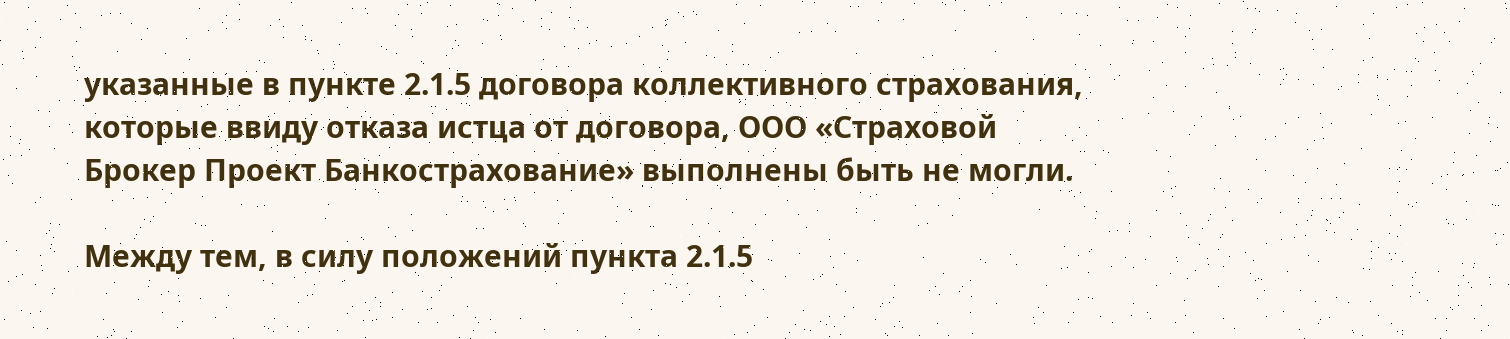указанные в пункте 2.1.5 договора коллективного страхования, которые ввиду отказа истца от договора, ООО «Страховой Брокер Проект Банкострахование» выполнены быть не могли.

Между тем, в силу положений пункта 2.1.5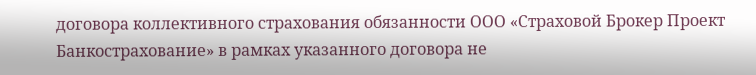договора коллективного страхования обязанности ООО «Страховой Брокер Проект Банкострахование» в рамках указанного договора не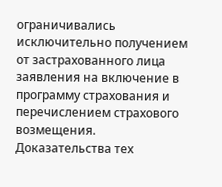ограничивались исключительно получением от застрахованного лица заявления на включение в программу страхования и перечислением страхового возмещения. Доказательства тех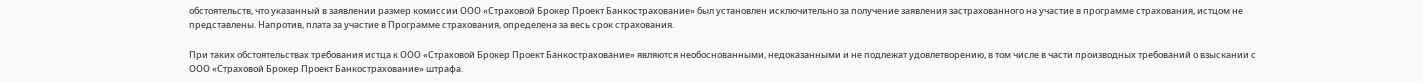обстоятельств, что указанный в заявлении размер комиссии ООО «Страховой Брокер Проект Банкострахование» был установлен исключительно за получение заявления застрахованного на участие в программе страхования, истцом не представлены. Напротив, плата за участие в Программе страхования, определена за весь срок страхования.

При таких обстоятельствах требования истца к ООО «Страховой Брокер Проект Банкострахование» являются необоснованными, недоказанными и не подлежат удовлетворению, в том числе в части производных требований о взыскании с ООО «Страховой Брокер Проект Банкострахование» штрафа.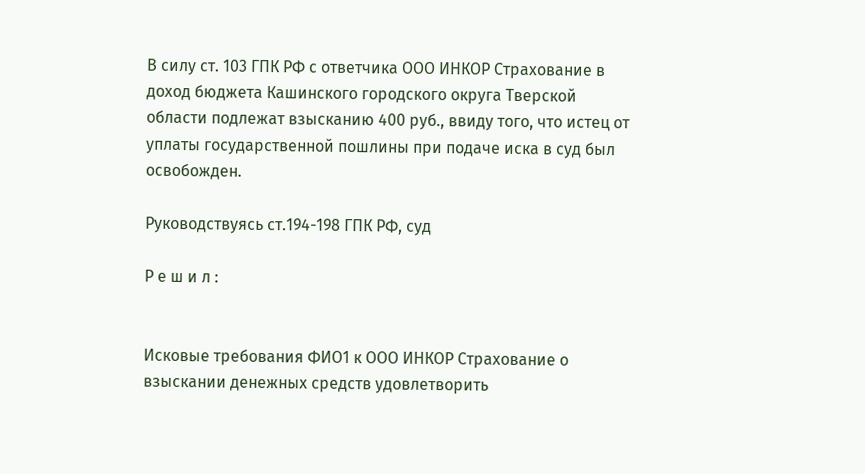В силу ст. 103 ГПК РФ с ответчика ООО ИНКОР Страхование в доход бюджета Кашинского городского округа Тверской области подлежат взысканию 400 руб., ввиду того, что истец от уплаты государственной пошлины при подаче иска в суд был освобожден.

Руководствуясь ст.194-198 ГПК РФ, суд

Р е ш и л :


Исковые требования ФИО1 к ООО ИНКОР Страхование о взыскании денежных средств удовлетворить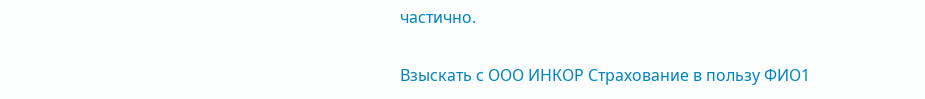частично.

Взыскать с ООО ИНКОР Страхование в пользу ФИО1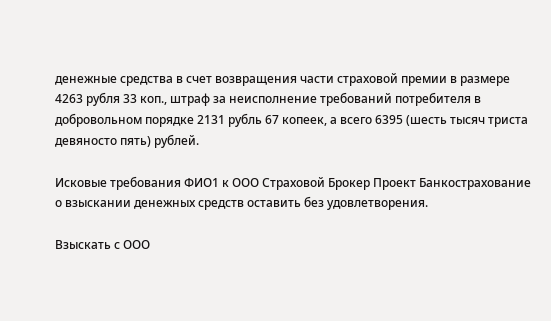денежные средства в счет возвращения части страховой премии в размере 4263 рубля 33 коп., штраф за неисполнение требований потребителя в добровольном порядке 2131 рубль 67 копеек, а всего 6395 (шесть тысяч триста девяносто пять) рублей.

Исковые требования ФИО1 к ООО Страховой Брокер Проект Банкострахование о взыскании денежных средств оставить без удовлетворения.

Взыскать с ООО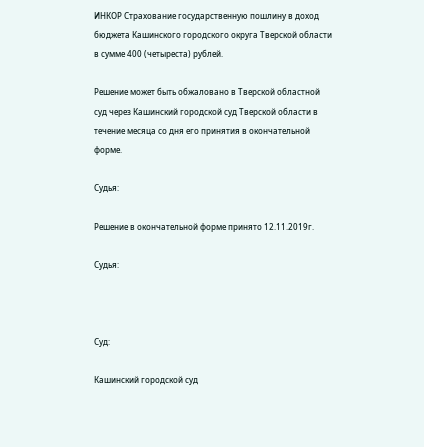ИНКОР Страхование государственную пошлину в доход бюджета Кашинского городского округа Тверской области в сумме 400 (четыреста) рублей.

Решение может быть обжаловано в Тверской областной суд через Кашинский городской суд Тверской области в течение месяца со дня его принятия в окончательной форме.

Судья:

Решение в окончательной форме принято 12.11.2019г.

Судья:



Суд:

Кашинский городской суд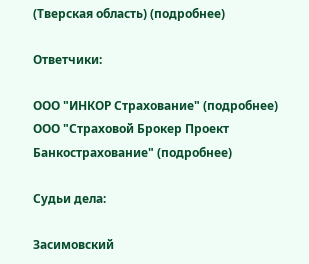(Тверская область) (подробнее)

Ответчики:

ООО "ИНКОР Страхование" (подробнее)
ООО "Страховой Брокер Проект Банкострахование" (подробнее)

Судьи дела:

Засимовский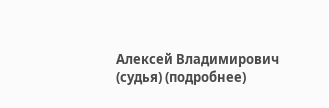Алексей Владимирович (судья) (подробнее)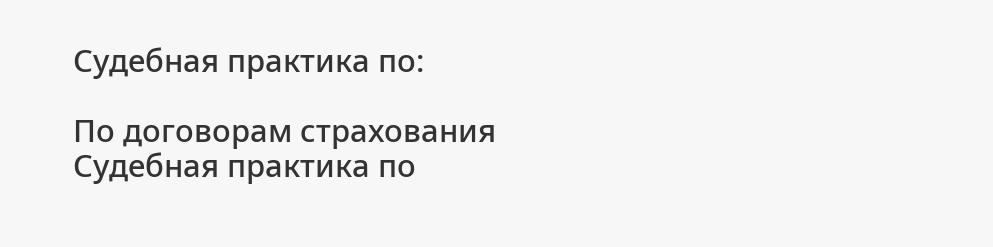Судебная практика по:

По договорам страхования
Судебная практика по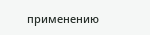применению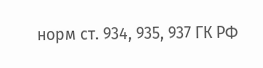норм ст. 934, 935, 937 ГК РФ